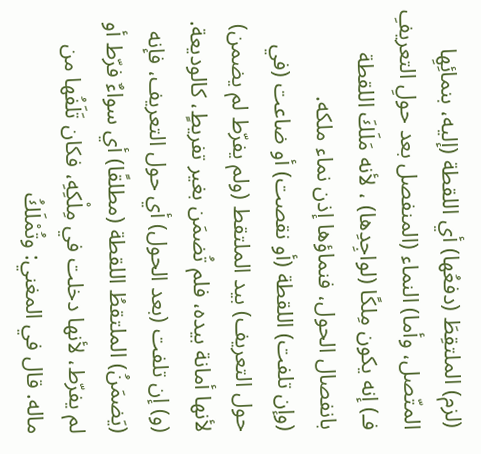(لزم) الملتقِطَ (دفعُها) أي اللقطة (إليه، بنمائِهِا المتّصل، وأما) النماء (المنفصل بعد حولِ التعريفِ فـ) إنه يكون مِلكًا (لواجِدِها) ، لأنه مَلَكَ اللقطة بانفصال الحول، فنماؤها إذن نماء ملكه.
(وإن تلفت) اللقطة (أو نقصت) أو ضاعت (في حول التعريف) بيد الملتقط (ولم يفرّط لم يضمن) لأنها أمانة بيده، فلم تُضمَن بغير تفريطٍ، كالوديعة.
(و) إن تلفت (بعد الحول) أي حول التعريف، فإنه (يَضمَنُ) الملتقطُ اللقطة (مطلقًا) أي سواءٌ فرّط أو لم يفرّط، لأنها دخلت في مِلْكِهِ، فكان تَلَفُها من ماله. قال في المغني: وتُمْلَكُ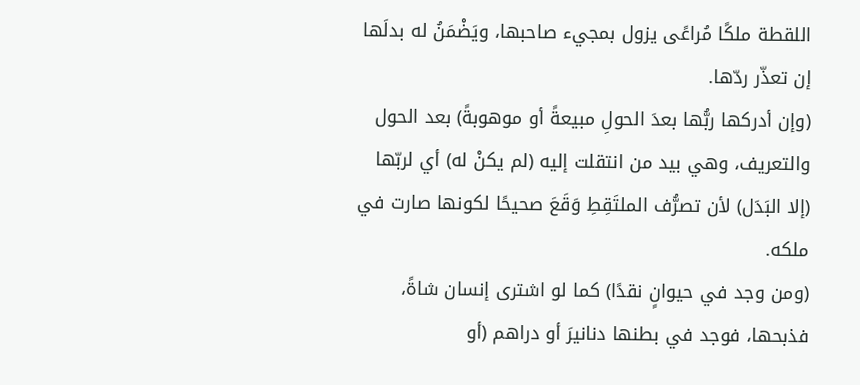اللقطة ملكًا مُراعًى يزول بمجيء صاحبها، ويَضْمَنُ له بدلَها إن تعذّر ردّها.
(وإن أدركها ربُّها بعدَ الحولِ مبيعةً أو موهوبةً) بعد الحول والتعريف، وهي بيد من انتقلت إليه (لم يكنْ له) أي لربّها (إلا البَدَل) لأن تصرُّف الملتَقِطِ وَقَعَ صحيحًا لكونها صارت في ملكه.
(ومن وجد في حيوانٍ نقدًا) كما لو اشترى إنسان شاةً، فذبحها، فوجد في بطنها دنانيرَ أو دراهم (أو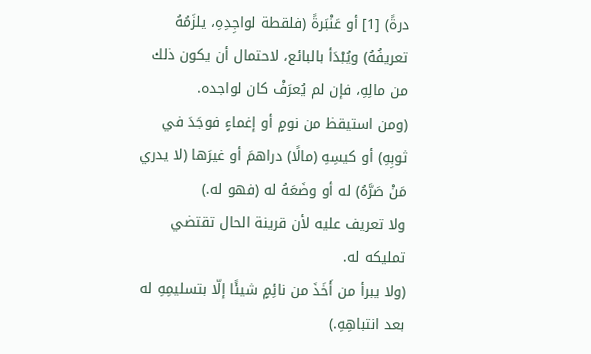درةً) [1] أو عَنْبَرةً (فلقطة لواجِدِهِ، يلزَمُهُ تعريفُهُ) ويُبْدَأ بالبائع، لاحتمال أن يكون ذلك من مالِهِ، فإن لم يُعرَفْ كان لواجده.
(ومن استيقظ من نومٍ أو إغماءٍ فوجَدَ في ثوبِهِ) أو كيسِهِ (مالًا) دراهمَ أو غيرَها (لا يدري مَنْ صَرَّهُ) له أو وضَعَهُ له (فهو له.)
ولا تعريف عليه لأن قرينة الحال تقتضي تمليكه له.
(ولا يبرأ من أَخَذَ من نائِمٍ شيئًا إلّا بتسليمِهِ له بعد انتباهِهِ.)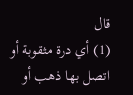قال
(1) أي درة مثقوبة أو اتصل بها ذهب أو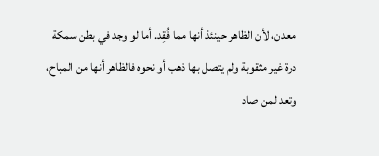معدن، لأن الظاهر حينئذ أنها مما فُقِد. أما لو وجد في بطن سمكة درة غير مثقوبة ولم يتصل بها ذهب أو نحوه فالظاهر أنها من المباح، وتعد لمن صاد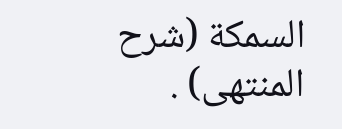السمكة (شرح المنتهى) .